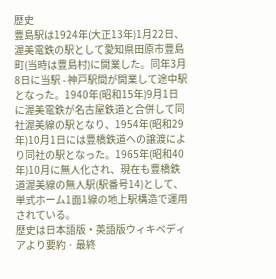歴史
豊島駅は1924年(大正13年)1月22日、渥美電鉄の駅として愛知県田原市豊島町(当時は豊島村)に開業した。同年3月8日に当駅 - 神戸駅間が開業して途中駅となった。1940年(昭和15年)9月1日に渥美電鉄が名古屋鉄道と合併して同社渥美線の駅となり、1954年(昭和29年)10月1日には豊橋鉄道への譲渡により同社の駅となった。1965年(昭和40年)10月に無人化され、現在も豊橋鉄道渥美線の無人駅(駅番号14)として、単式ホーム1面1線の地上駅構造で運用されている。
歴史は日本語版・英語版ウィキペディアより要約 · 最終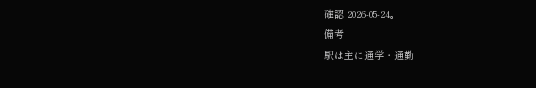確認 2026-05-24。
備考
駅は主に通学・通勤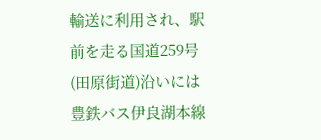輸送に利用され、駅前を走る国道259号(田原街道)沿いには豊鉄バス伊良湖本線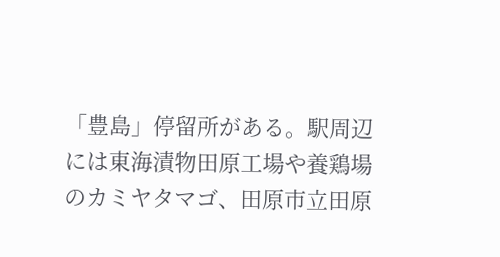「豊島」停留所がある。駅周辺には東海漬物田原工場や養鶏場のカミヤタマゴ、田原市立田原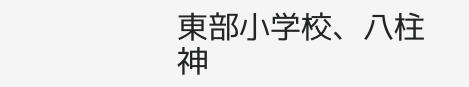東部小学校、八柱神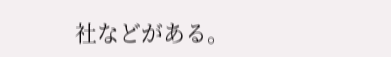社などがある。